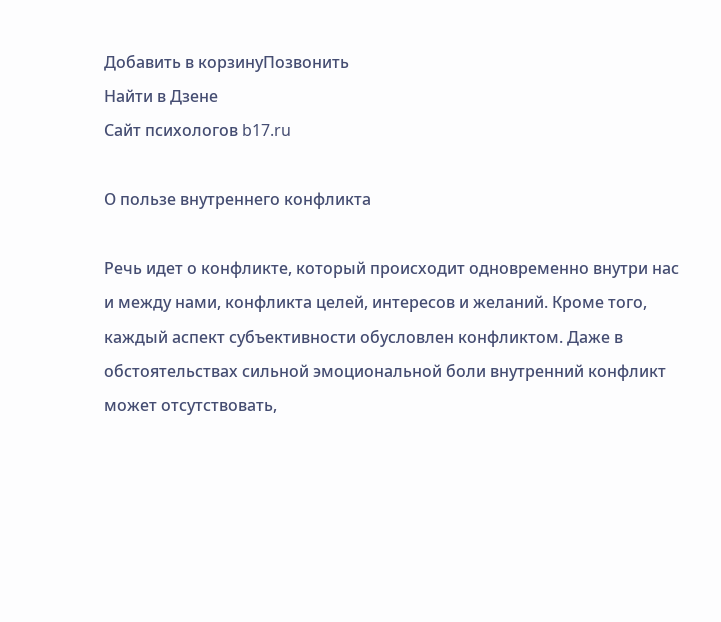Добавить в корзинуПозвонить
Найти в Дзене
Сайт психологов b17.ru

О пользе внутреннего конфликта

Речь идет о конфликте, который происходит одновременно внутри нас и между нами, конфликта целей, интересов и желаний. Кроме того, каждый аспект субъективности обусловлен конфликтом. Даже в обстоятельствах сильной эмоциональной боли внутренний конфликт может отсутствовать,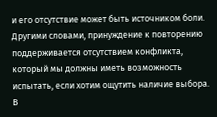и его отсутствие может быть источником боли. Другими словами, принуждение к повторению поддерживается отсутствием конфликта, который мы должны иметь возможность испытать, если хотим ощутить наличие выбора. В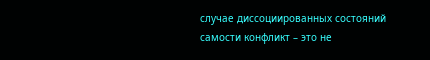случае диссоциированных состояний самости конфликт – это не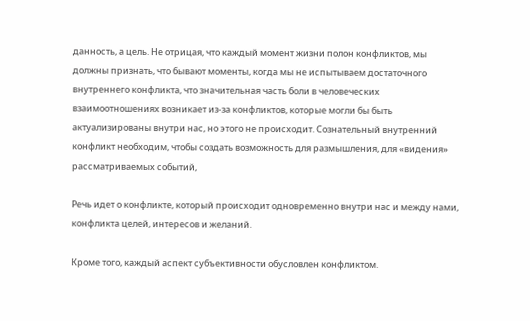данность, а цель. Не отрицая, что каждый момент жизни полон конфликтов, мы должны признать, что бывают моменты, когда мы не испытываем достаточного внутреннего конфликта, что значительная часть боли в человеческих взаимоотношениях возникает из-за конфликтов, которые могли бы быть актуализированы внутри нас, но этого не происходит. Сознательный внутренний конфликт необходим, чтобы создать возможность для размышления, для «видения» рассматриваемых событий,

Речь идет о конфликте, который происходит одновременно внутри нас и между нами, конфликта целей, интересов и желаний.

Кроме того, каждый аспект субъективности обусловлен конфликтом.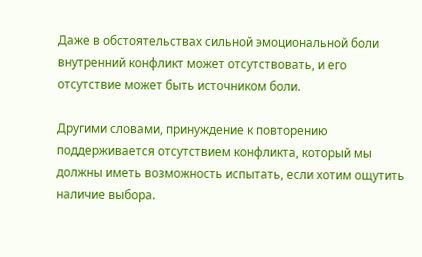Даже в обстоятельствах сильной эмоциональной боли внутренний конфликт может отсутствовать, и его отсутствие может быть источником боли.

Другими словами, принуждение к повторению поддерживается отсутствием конфликта, который мы должны иметь возможность испытать, если хотим ощутить наличие выбора.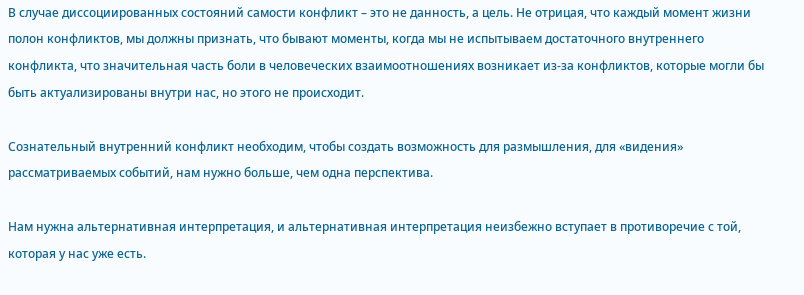В случае диссоциированных состояний самости конфликт – это не данность, а цель. Не отрицая, что каждый момент жизни полон конфликтов, мы должны признать, что бывают моменты, когда мы не испытываем достаточного внутреннего конфликта, что значительная часть боли в человеческих взаимоотношениях возникает из-за конфликтов, которые могли бы быть актуализированы внутри нас, но этого не происходит.

Сознательный внутренний конфликт необходим, чтобы создать возможность для размышления, для «видения» рассматриваемых событий, нам нужно больше, чем одна перспектива.

Нам нужна альтернативная интерпретация, и альтернативная интерпретация неизбежно вступает в противоречие с той, которая у нас уже есть.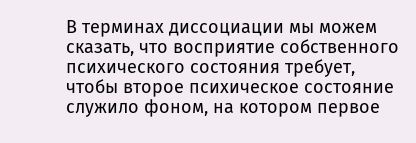В терминах диссоциации мы можем сказать, что восприятие собственного психического состояния требует, чтобы второе психическое состояние служило фоном, на котором первое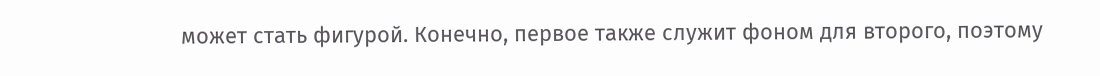может стать фигурой. Конечно, первое также служит фоном для второго, поэтому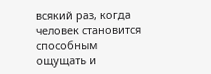всякий раз, когда человек становится способным ощущать и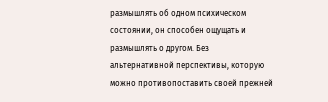размышлять об одном психическом состоянии, он способен ощущать и размышлять о другом. Без альтернативной перспективы, которую можно противопоставить своей прежней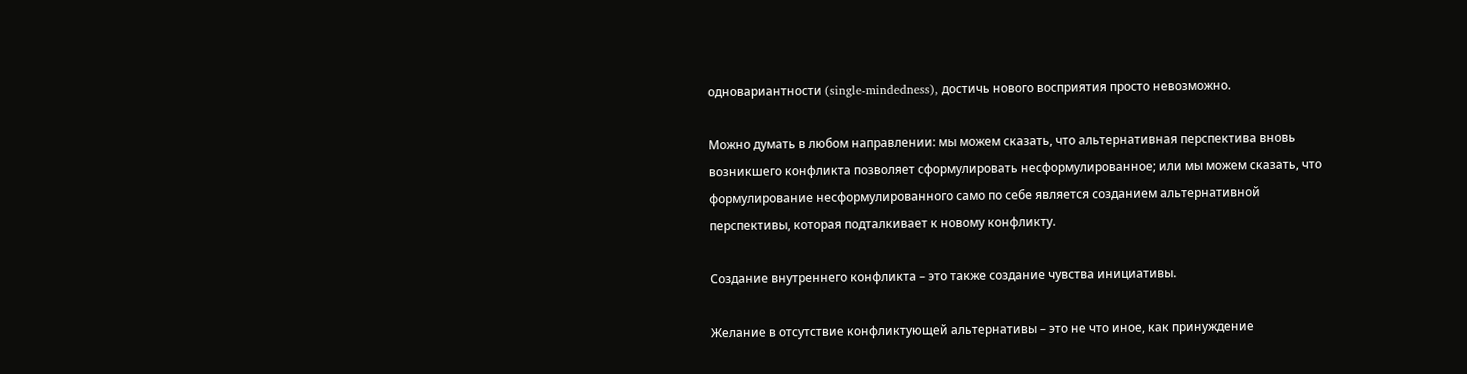одновариантности (single-mindedness), достичь нового восприятия просто невозможно.

Можно думать в любом направлении: мы можем сказать, что альтернативная перспектива вновь возникшего конфликта позволяет сформулировать несформулированное; или мы можем сказать, что формулирование несформулированного само по себе является созданием альтернативной перспективы, которая подталкивает к новому конфликту.

Создание внутреннего конфликта – это также создание чувства инициативы.

Желание в отсутствие конфликтующей альтернативы – это не что иное, как принуждение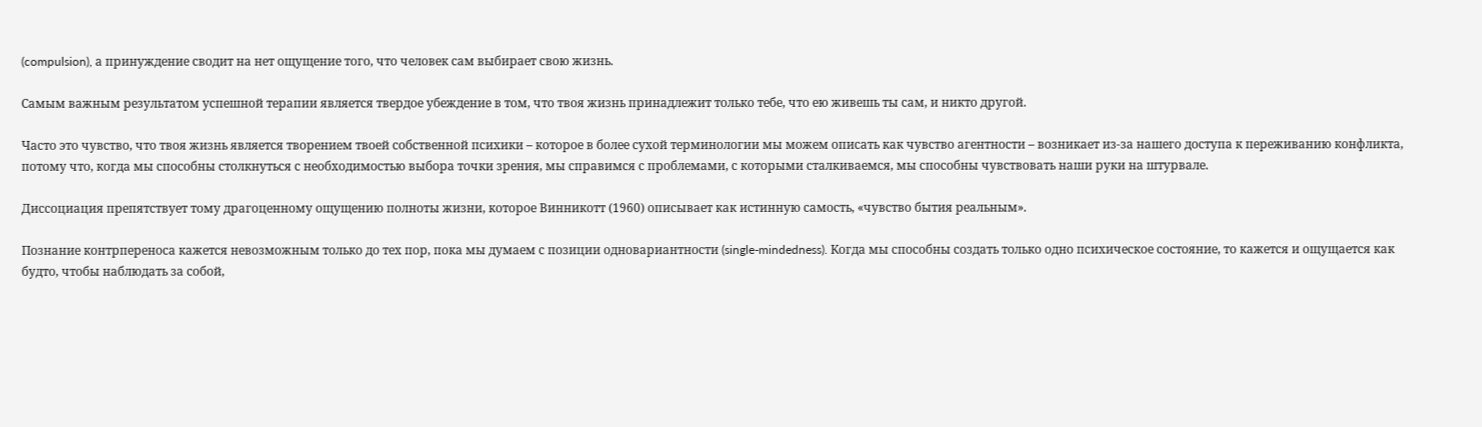(compulsion), а принуждение сводит на нет ощущение того, что человек сам выбирает свою жизнь.

Самым важным результатом успешной терапии является твердое убеждение в том, что твоя жизнь принадлежит только тебе, что ею живешь ты сам, и никто другой.

Часто это чувство, что твоя жизнь является творением твоей собственной психики – которое в более сухой терминологии мы можем описать как чувство агентности – возникает из-за нашего доступа к переживанию конфликта, потому что, когда мы способны столкнуться с необходимостью выбора точки зрения, мы справимся с проблемами, с которыми сталкиваемся, мы способны чувствовать наши руки на штурвале.

Диссоциация препятствует тому драгоценному ощущению полноты жизни, которое Винникотт (1960) описывает как истинную самость, «чувство бытия реальным».

Познание контрпереноса кажется невозможным только до тех пор, пока мы думаем с позиции одновариантности (single-mindedness). Когда мы способны создать только одно психическое состояние, то кажется и ощущается как будто, чтобы наблюдать за собой,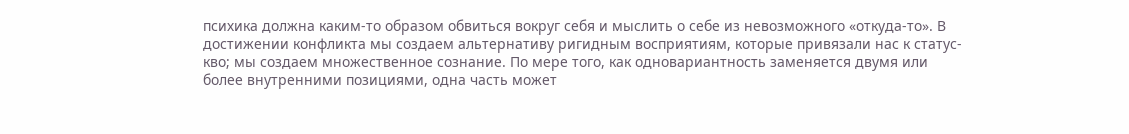психика должна каким-то образом обвиться вокруг себя и мыслить о себе из невозможного «откуда-то». В достижении конфликта мы создаем альтернативу ригидным восприятиям, которые привязали нас к статус-кво; мы создаем множественное сознание. По мере того, как одновариантность заменяется двумя или более внутренними позициями, одна часть может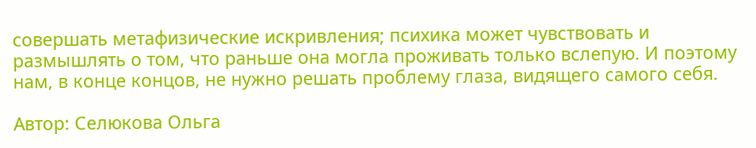совершать метафизические искривления; психика может чувствовать и размышлять о том, что раньше она могла проживать только вслепую. И поэтому нам, в конце концов, не нужно решать проблему глаза, видящего самого себя.

Автор: Селюкова Ольга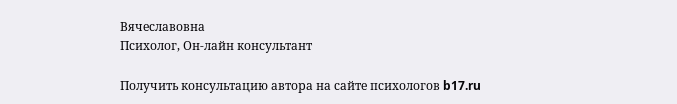Вячеславовна
Психолог, Он-лайн консультант

Получить консультацию автора на сайте психологов b17.ru